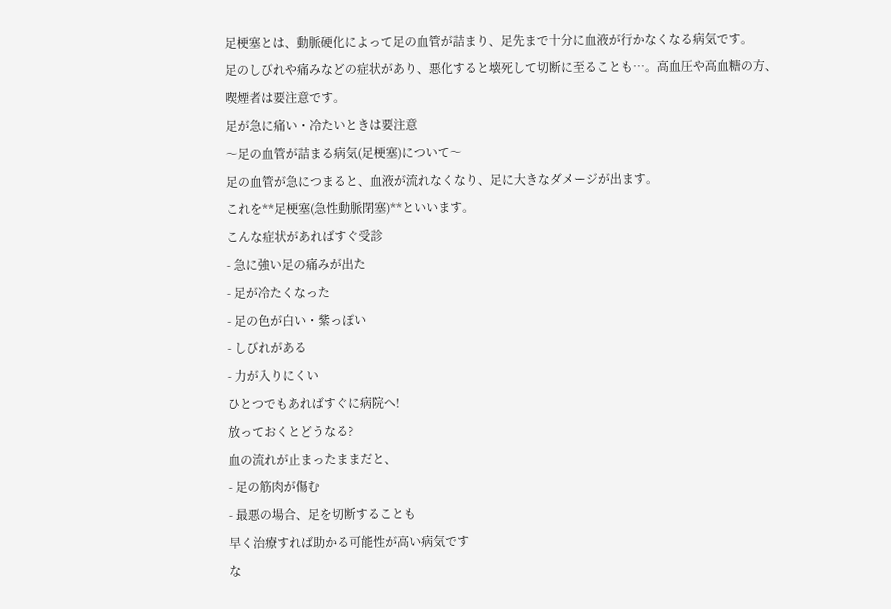足梗塞とは、動脈硬化によって足の血管が詰まり、足先まで十分に血液が行かなくなる病気です。
足のしびれや痛みなどの症状があり、悪化すると壊死して切断に至ることも…。高血圧や高血糖の方、喫煙者は要注意です。
足が急に痛い・冷たいときは要注意
〜足の血管が詰まる病気(足梗塞)について〜
足の血管が急につまると、血液が流れなくなり、足に大きなダメージが出ます。
これを**足梗塞(急性動脈閉塞)**といいます。
こんな症状があればすぐ受診
- 急に強い足の痛みが出た
- 足が冷たくなった
- 足の色が白い・紫っぽい
- しびれがある
- 力が入りにくい
ひとつでもあればすぐに病院へ!
放っておくとどうなる?
血の流れが止まったままだと、
- 足の筋肉が傷む
- 最悪の場合、足を切断することも
早く治療すれば助かる可能性が高い病気です
な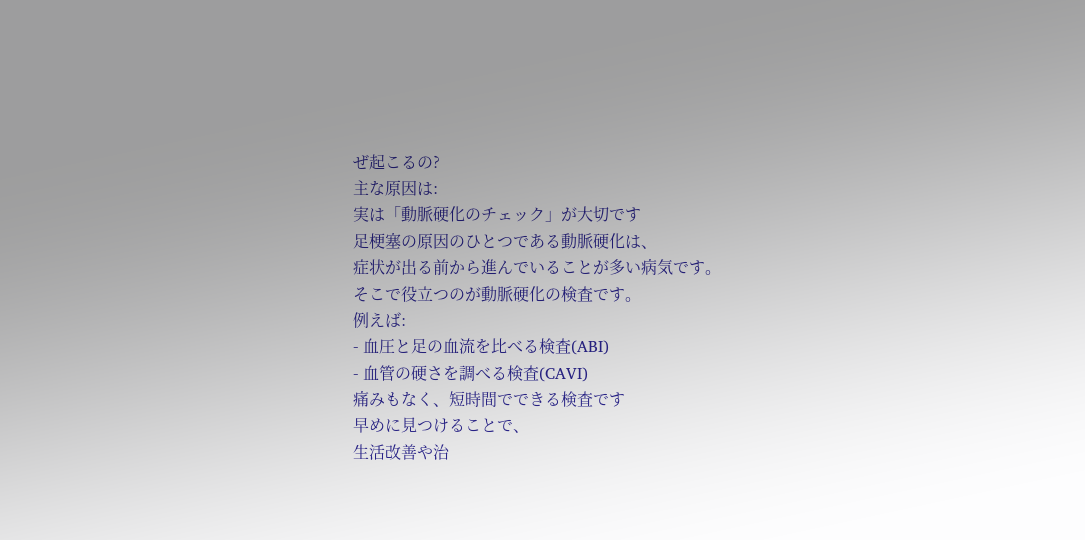ぜ起こるの?
主な原因は:
実は「動脈硬化のチェック」が大切です
足梗塞の原因のひとつである動脈硬化は、
症状が出る前から進んでいることが多い病気です。
そこで役立つのが動脈硬化の検査です。
例えば:
- 血圧と足の血流を比べる検査(ABI)
- 血管の硬さを調べる検査(CAVI)
痛みもなく、短時間でできる検査です
早めに見つけることで、
生活改善や治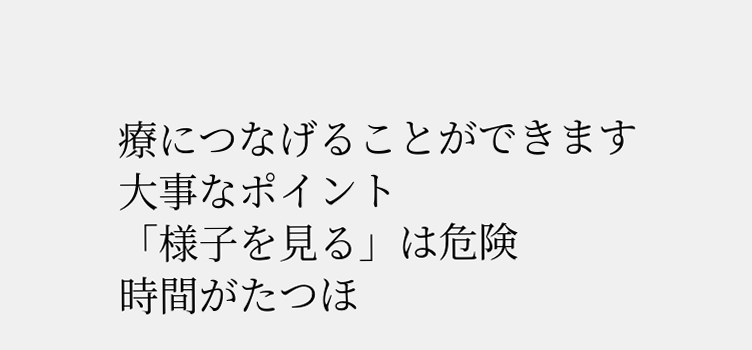療につなげることができます
大事なポイント
「様子を見る」は危険
時間がたつほ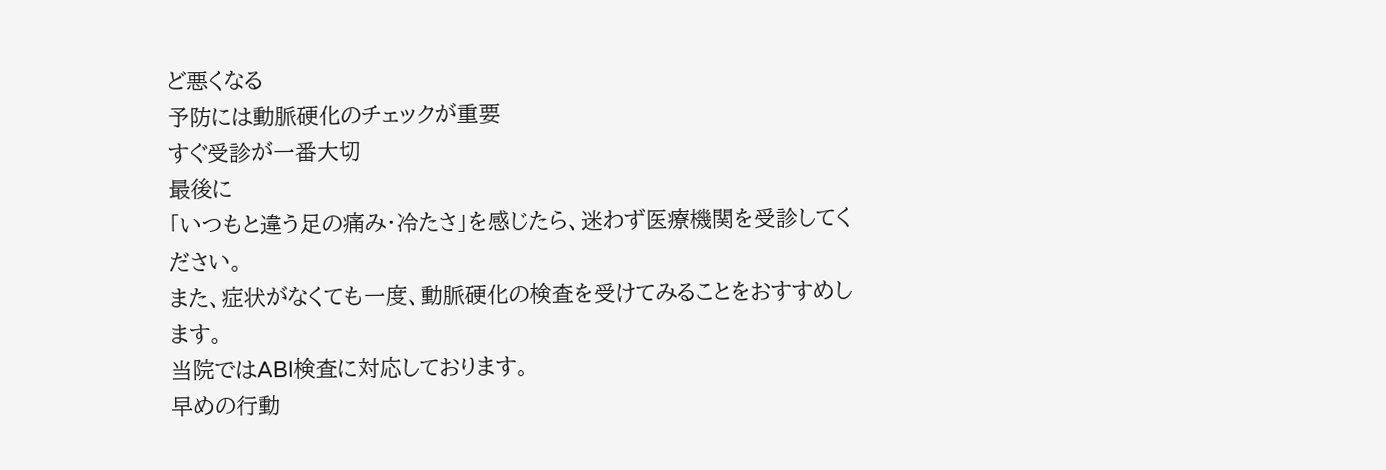ど悪くなる
予防には動脈硬化のチェックが重要
すぐ受診が一番大切
最後に
「いつもと違う足の痛み・冷たさ」を感じたら、迷わず医療機関を受診してください。
また、症状がなくても一度、動脈硬化の検査を受けてみることをおすすめします。
当院ではABI検査に対応しております。
早めの行動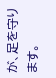が、足を守ります。